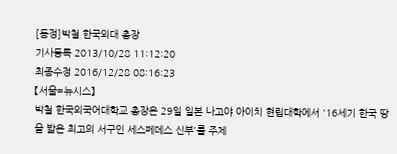[동정]박철 한국외대 총장
기사등록 2013/10/28 11:12:20
최종수정 2016/12/28 08:16:23
【서울=뉴시스】
박철 한국외국어대학교 총장은 29일 일본 나고야 아이치 현립대학에서 '16세기 한국 땅을 밟은 최고의 서구인 세스페데스 신부'를 주제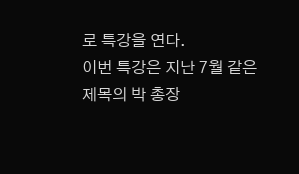로 특강을 연다.
이번 특강은 지난 7월 같은 제목의 박 총장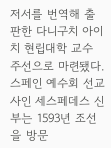저서를 번역해 출판한 다니구치 아이치 현립대학 교수 주선으로 마련됐다.
스페인 예수회 선교사인 세스페데스 신부는 1593년 조선을 방문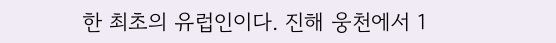한 최초의 유럽인이다. 진해 웅천에서 1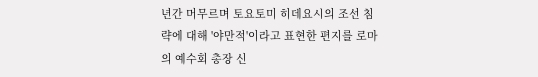년간 머무르며 토요토미 히데요시의 조선 침략에 대해 '야만적'이라고 표현한 편지를 로마의 예수회 총장 신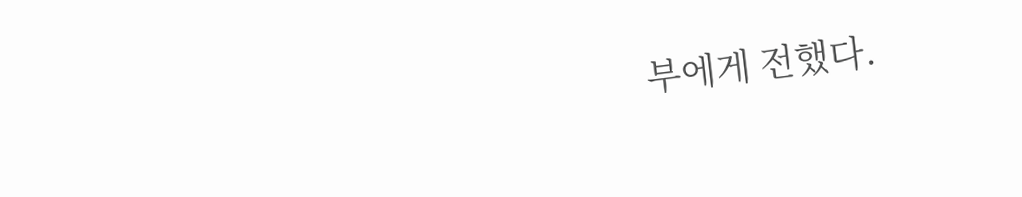부에게 전했다.